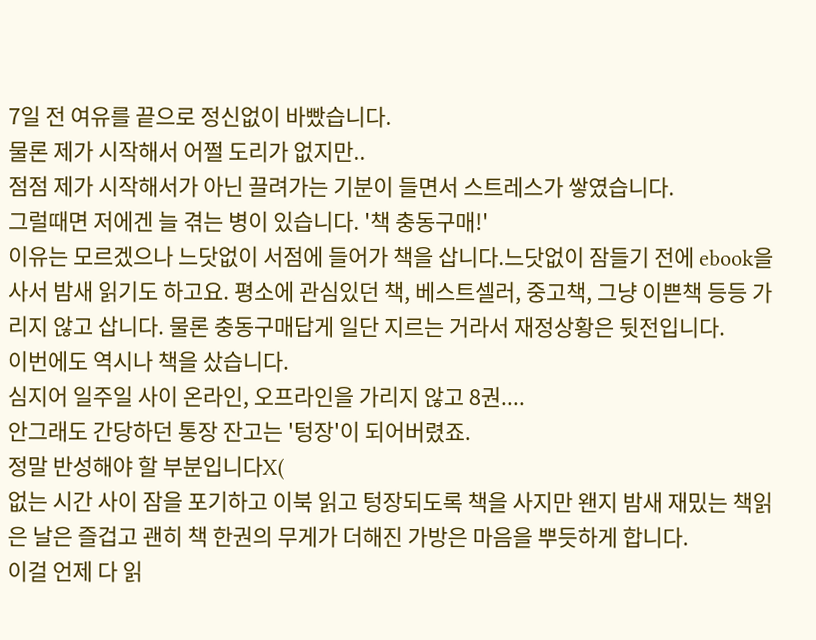7일 전 여유를 끝으로 정신없이 바빴습니다.
물론 제가 시작해서 어쩔 도리가 없지만..
점점 제가 시작해서가 아닌 끌려가는 기분이 들면서 스트레스가 쌓였습니다.
그럴때면 저에겐 늘 겪는 병이 있습니다. '책 충동구매!'
이유는 모르겠으나 느닷없이 서점에 들어가 책을 삽니다.느닷없이 잠들기 전에 ebook을 사서 밤새 읽기도 하고요. 평소에 관심있던 책, 베스트셀러, 중고책, 그냥 이쁜책 등등 가리지 않고 삽니다. 물론 충동구매답게 일단 지르는 거라서 재정상황은 뒷전입니다.
이번에도 역시나 책을 샀습니다.
심지어 일주일 사이 온라인, 오프라인을 가리지 않고 8권....
안그래도 간당하던 통장 잔고는 '텅장'이 되어버렸죠.
정말 반성해야 할 부분입니다X(
없는 시간 사이 잠을 포기하고 이북 읽고 텅장되도록 책을 사지만 왠지 밤새 재밌는 책읽은 날은 즐겁고 괜히 책 한권의 무게가 더해진 가방은 마음을 뿌듯하게 합니다.
이걸 언제 다 읽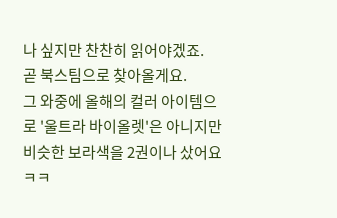나 싶지만 찬찬히 읽어야겠죠.
곧 북스팀으로 찾아올게요.
그 와중에 올해의 컬러 아이템으로 '울트라 바이올렛'은 아니지만 비슷한 보라색을 2권이나 샀어요ㅋㅋ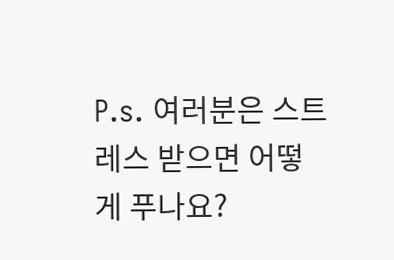P.s. 여러분은 스트레스 받으면 어떻게 푸나요?